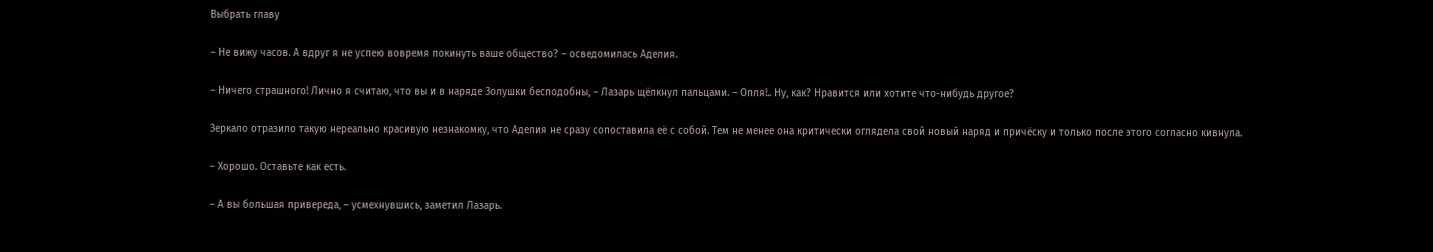Выбрать главу

– Не вижу часов. А вдруг я не успею вовремя покинуть ваше общество? – осведомилась Аделия.

– Ничего страшного! Лично я считаю, что вы и в наряде Золушки бесподобны, – Лазарь щёлкнул пальцами. – Опля!.. Ну, как? Нравится или хотите что-нибудь другое?

Зеркало отразило такую нереально красивую незнакомку, что Аделия не сразу сопоставила её с собой. Тем не менее она критически оглядела свой новый наряд и причёску и только после этого согласно кивнула.

– Хорошо. Оставьте как есть.

– А вы большая привереда, – усмехнувшись, заметил Лазарь.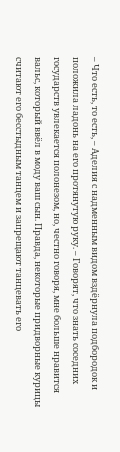– Что есть, то есть, – Аделия с надменным видом вздёрнула подбородок и положила ладонь на его протянутую руку. – Говорят, что знать соседних государств увлекается полонезом, но, честно говоря, мне больше нравится вальс, который ввёл в моду ваш сын. Правда, некоторые придворные курицы считают его бесстыдным танцем и запрещают танцевать его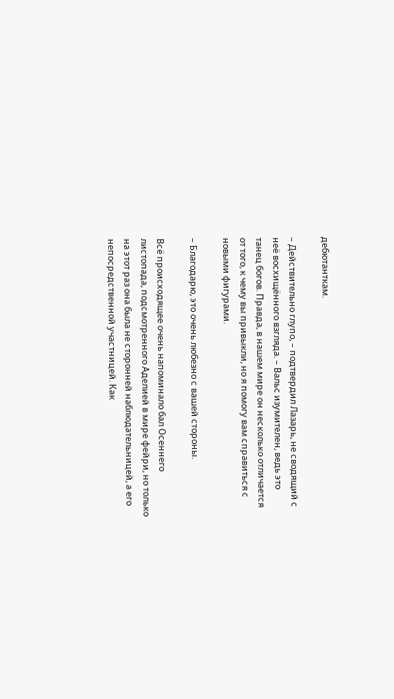дебютанткам.

– Действительно глупо, – подтвердил Лазарь, не сводящий с неё восхищённого взгляда. – Вальс изумителен, ведь это танец богов. Правда, в нашем мире он несколько отличается от того, к чему вы привыкли, но я помогу вам справиться с новыми фигурами.

– Благодарю, это очень любезно с вашей стороны.

Всё происходящее очень напоминало бал Осеннего листопада, подсмотренного Аделией в мире фейри, но только на этот раз она была не сторонней наблюдательницей, а его непосредственной участницей. Как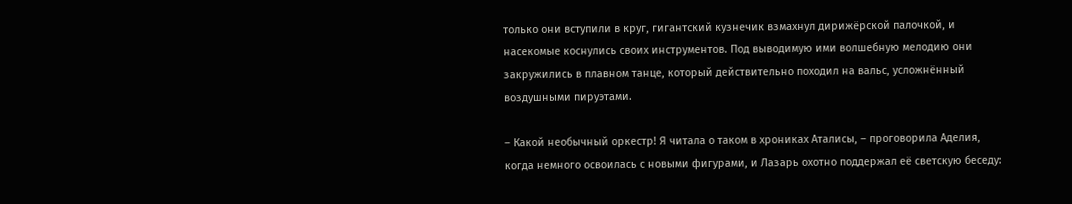только они вступили в круг, гигантский кузнечик взмахнул дирижёрской палочкой, и насекомые коснулись своих инструментов. Под выводимую ими волшебную мелодию они закружились в плавном танце, который действительно походил на вальс, усложнённый воздушными пируэтами.

– Какой необычный оркестр! Я читала о таком в хрониках Аталисы, – проговорила Аделия, когда немного освоилась с новыми фигурами, и Лазарь охотно поддержал её светскую беседу: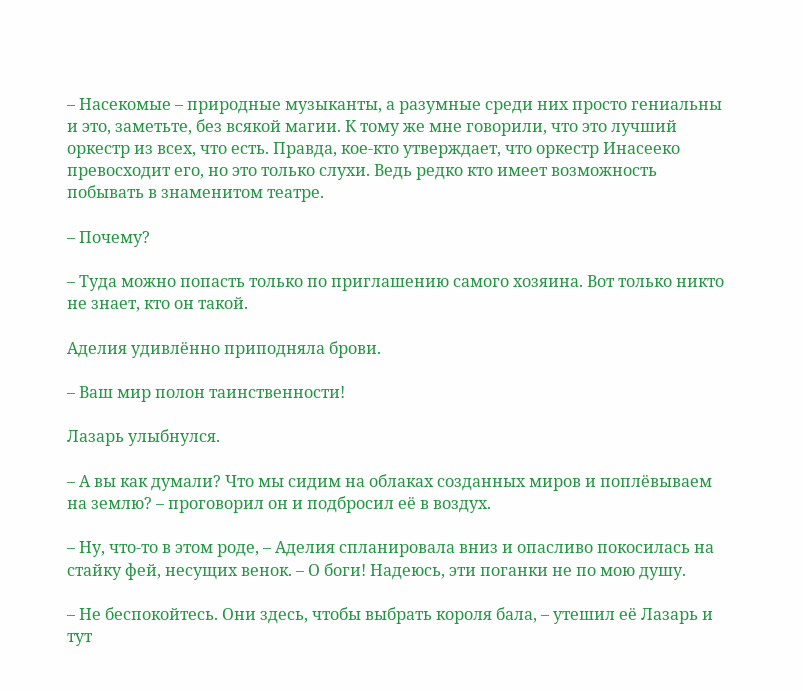– Насекомые – природные музыканты, а разумные среди них просто гениальны и это, заметьте, без всякой магии. К тому же мне говорили, что это лучший оркестр из всех, что есть. Правда, кое-кто утверждает, что оркестр Инасееко превосходит его, но это только слухи. Ведь редко кто имеет возможность побывать в знаменитом театре.

– Почему?

– Туда можно попасть только по приглашению самого хозяина. Вот только никто не знает, кто он такой.

Аделия удивлённо приподняла брови.

– Ваш мир полон таинственности!

Лазарь улыбнулся.

– А вы как думали? Что мы сидим на облаках созданных миров и поплёвываем на землю? – проговорил он и подбросил её в воздух.

– Ну, что-то в этом роде, – Аделия спланировала вниз и опасливо покосилась на стайку фей, несущих венок. – О боги! Надеюсь, эти поганки не по мою душу.

– Не беспокойтесь. Они здесь, чтобы выбрать короля бала, – утешил её Лазарь и тут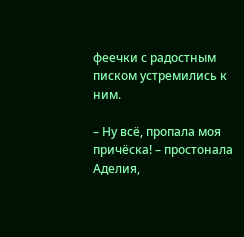феечки с радостным писком устремились к ним.

– Ну всё, пропала моя причёска! – простонала Аделия,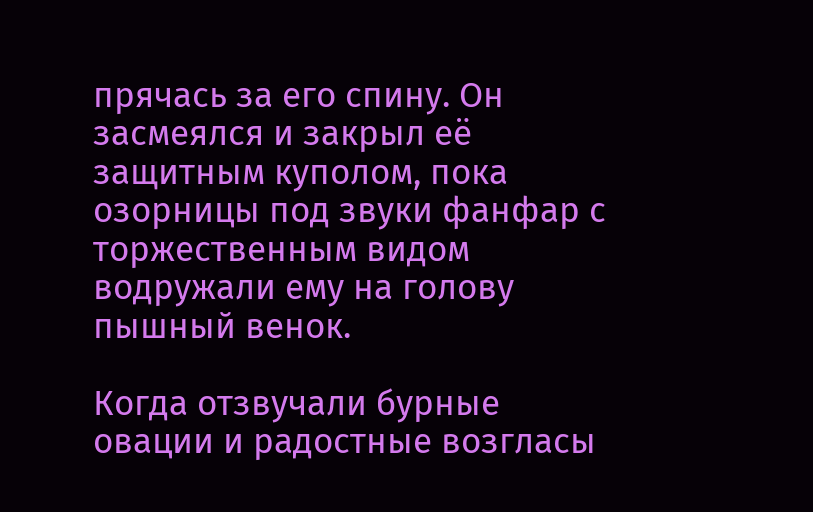прячась за его спину. Он засмеялся и закрыл её защитным куполом, пока озорницы под звуки фанфар с торжественным видом водружали ему на голову пышный венок.

Когда отзвучали бурные овации и радостные возгласы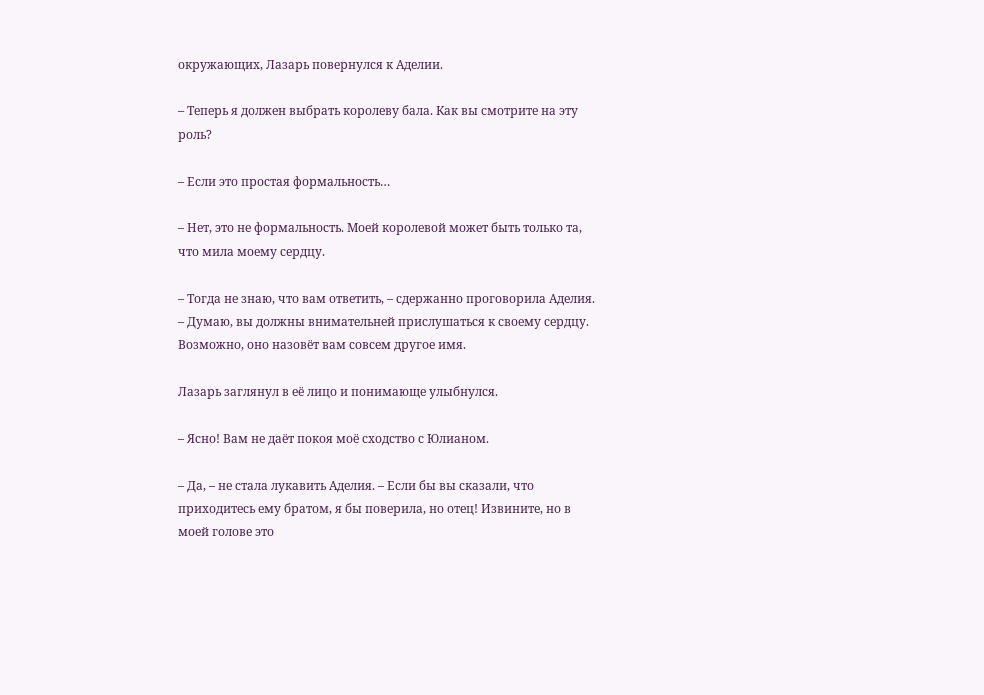окружающих, Лазарь повернулся к Аделии.

– Теперь я должен выбрать королеву бала. Как вы смотрите на эту роль?

– Если это простая формальность…

– Нет, это не формальность. Моей королевой может быть только та, что мила моему сердцу.

– Тогда не знаю, что вам ответить, – сдержанно проговорила Аделия. – Думаю, вы должны внимательней прислушаться к своему сердцу. Возможно, оно назовёт вам совсем другое имя.

Лазарь заглянул в её лицо и понимающе улыбнулся.

– Ясно! Вам не даёт покоя моё сходство с Юлианом.

– Да, – не стала лукавить Аделия. – Если бы вы сказали, что приходитесь ему братом, я бы поверила, но отец! Извините, но в моей голове это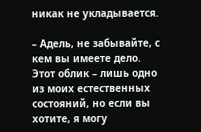никак не укладывается.

– Адель, не забывайте, с кем вы имеете дело. Этот облик – лишь одно из моих естественных состояний, но если вы хотите, я могу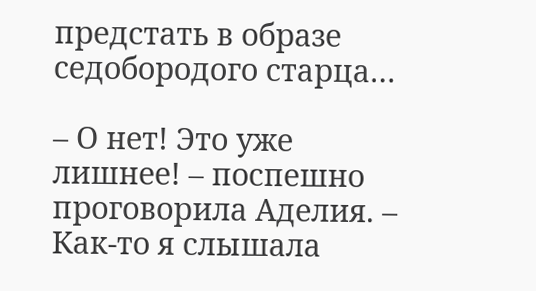предстать в образе седобородого старца…

– О нет! Это уже лишнее! – поспешно проговорила Аделия. – Как-то я слышала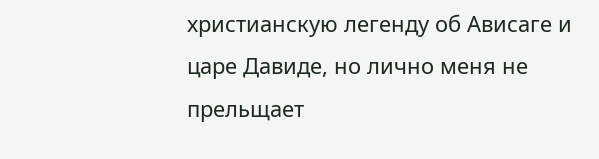христианскую легенду об Ависаге и царе Давиде, но лично меня не прельщает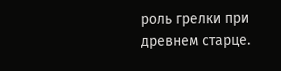роль грелки при древнем старце.